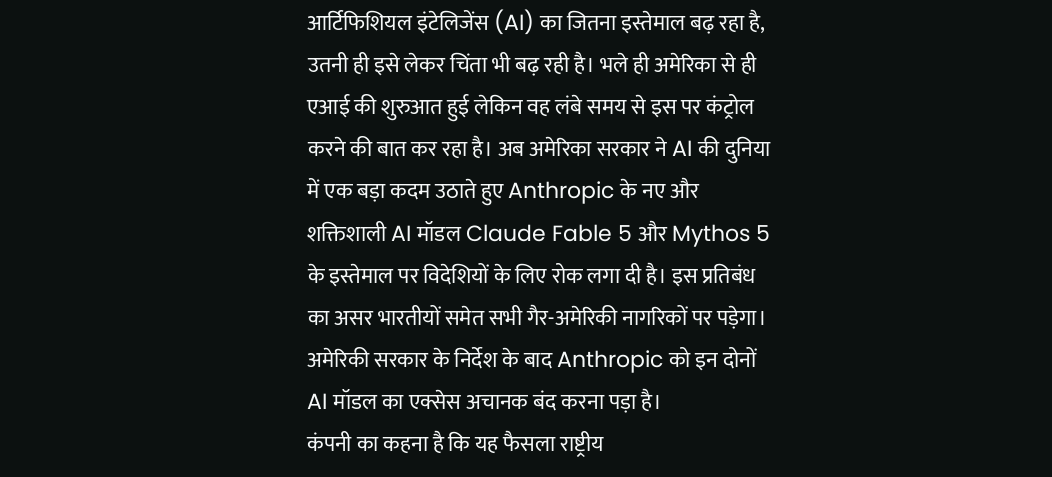आर्टिफिशियल इंटेलिजेंस (AI) का जितना इस्तेमाल बढ़ रहा है, उतनी ही इसे लेकर चिंता भी बढ़ रही है। भले ही अमेरिका से ही एआई की शुरुआत हुई लेकिन वह लंबे समय से इस पर कंट्रोल करने की बात कर रहा है। अब अमेरिका सरकार ने AI की दुनिया में एक बड़ा कदम उठाते हुए Anthropic के नए और शक्तिशाली AI मॉडल Claude Fable 5 और Mythos 5 के इस्तेमाल पर विदेशियों के लिए रोक लगा दी है। इस प्रतिबंध का असर भारतीयों समेत सभी गैर-अमेरिकी नागरिकों पर पड़ेगा। अमेरिकी सरकार के निर्देश के बाद Anthropic को इन दोनों AI मॉडल का एक्सेस अचानक बंद करना पड़ा है।
कंपनी का कहना है कि यह फैसला राष्ट्रीय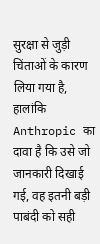सुरक्षा से जुड़ी चिंताओं के कारण लिया गया है, हालांकि Anthropic का दावा है कि उसे जो जानकारी दिखाई गई, वह इतनी बड़ी पाबंदी को सही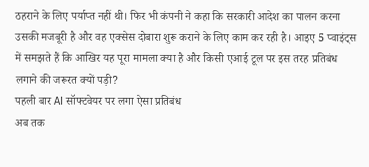ठहराने के लिए पर्याप्त नहीं थी। फिर भी कंपनी ने कहा कि सरकारी आदेश का पालन करना उसकी मजबूरी है और वह एक्सेस दोबारा शुरू कराने के लिए काम कर रही है। आइए 5 प्वाइंट्स में समझते हैं कि आखिर यह पूरा मामला क्या है और किसी एआई टूल पर इस तरह प्रतिबंध लगाने की जरूरत क्यों पड़ी?
पहली बार AI सॉफ्टवेयर पर लगा ऐसा प्रतिबंध
अब तक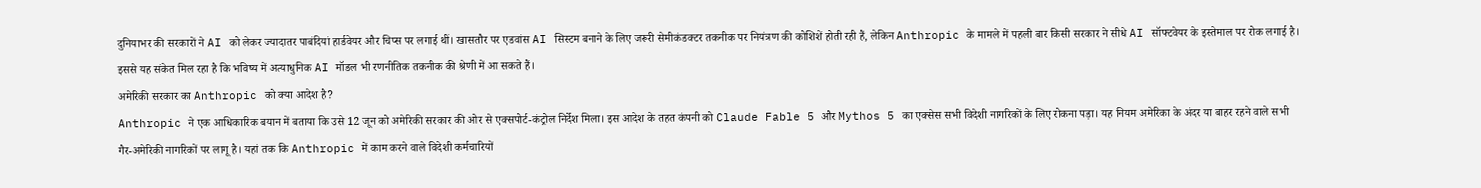दुनियाभर की सरकारों ने AI को लेकर ज्यादातर पाबंदियां हार्डवेयर और चिप्स पर लगाई थीं। खासतौर पर एडवांस AI सिस्टम बनाने के लिए जरूरी सेमीकंडक्टर तकनीक पर नियंत्रण की कोशिशें होती रही हैं, लेकिन Anthropic के मामले में पहली बार किसी सरकार ने सीधे AI सॉफ्टवेयर के इस्तेमाल पर रोक लगाई है। इससे यह संकेत मिल रहा है कि भविष्य में अत्याधुनिक AI मॉडल भी रणनीतिक तकनीक की श्रेणी में आ सकते हैं।
अमेरिकी सरकार का Anthropic को क्या आदेश है?
Anthropic ने एक आधिकारिक बयान में बताया कि उसे 12 जून को अमेरिकी सरकार की ओर से एक्सपोर्ट-कंट्रोल निर्देश मिला। इस आदेश के तहत कंपनी को Claude Fable 5 और Mythos 5 का एक्सेस सभी विदेशी नागरिकों के लिए रोकना पड़ा। यह नियम अमेरिका के अंदर या बाहर रहने वाले सभी गैर-अमेरिकी नागरिकों पर लागू है। यहां तक कि Anthropic में काम करने वाले विदेशी कर्मचारियों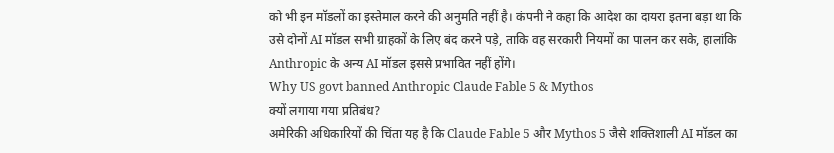को भी इन मॉडलों का इस्तेमाल करने की अनुमति नहीं है। कंपनी ने कहा कि आदेश का दायरा इतना बड़ा था कि उसे दोनों AI मॉडल सभी ग्राहकों के लिए बंद करने पड़े, ताकि वह सरकारी नियमों का पालन कर सके, हालांकि Anthropic के अन्य AI मॉडल इससे प्रभावित नहीं होंगे।
Why US govt banned Anthropic Claude Fable 5 & Mythos
क्यों लगाया गया प्रतिबंध?
अमेरिकी अधिकारियों की चिंता यह है कि Claude Fable 5 और Mythos 5 जैसे शक्तिशाली AI मॉडल का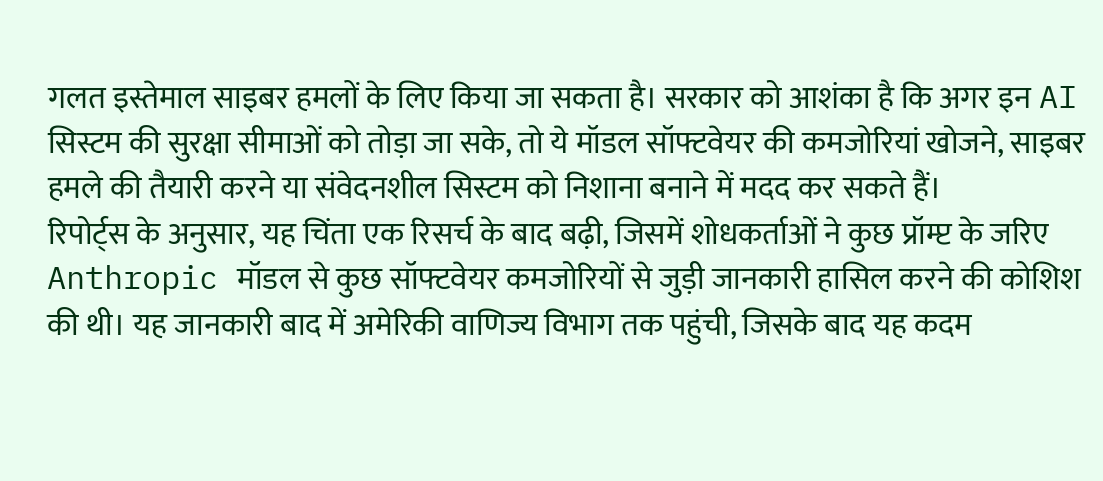गलत इस्तेमाल साइबर हमलों के लिए किया जा सकता है। सरकार को आशंका है कि अगर इन AI सिस्टम की सुरक्षा सीमाओं को तोड़ा जा सके, तो ये मॉडल सॉफ्टवेयर की कमजोरियां खोजने, साइबर हमले की तैयारी करने या संवेदनशील सिस्टम को निशाना बनाने में मदद कर सकते हैं।
रिपोर्ट्स के अनुसार, यह चिंता एक रिसर्च के बाद बढ़ी, जिसमें शोधकर्ताओं ने कुछ प्रॉम्प्ट के जरिए Anthropic मॉडल से कुछ सॉफ्टवेयर कमजोरियों से जुड़ी जानकारी हासिल करने की कोशिश की थी। यह जानकारी बाद में अमेरिकी वाणिज्य विभाग तक पहुंची, जिसके बाद यह कदम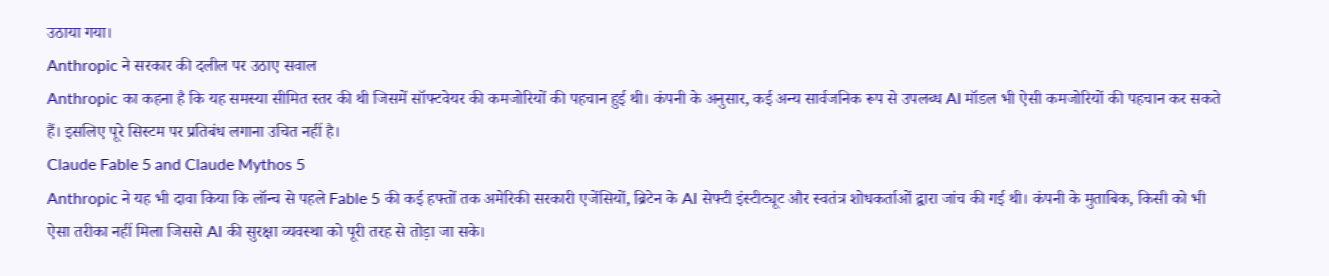उठाया गया।
Anthropic ने सरकार की दलील पर उठाए सवाल
Anthropic का कहना है कि यह समस्या सीमित स्तर की थी जिसमें सॉफ्टवेयर की कमजोरियों की पहचान हुई थी। कंपनी के अनुसार, कई अन्य सार्वजनिक रूप से उपलब्ध AI मॉडल भी ऐसी कमजोरियों की पहचान कर सकते हैं। इसलिए पूरे सिस्टम पर प्रतिबंध लगाना उचित नहीं है।
Claude Fable 5 and Claude Mythos 5
Anthropic ने यह भी दावा किया कि लॉन्च से पहले Fable 5 की कई हफ्तों तक अमेरिकी सरकारी एजेंसियों, ब्रिटेन के AI सेफ्टी इंस्टीट्यूट और स्वतंत्र शोधकर्ताओं द्वारा जांच की गई थी। कंपनी के मुताबिक, किसी को भी ऐसा तरीका नहीं मिला जिससे AI की सुरक्षा व्यवस्था को पूरी तरह से तोड़ा जा सके।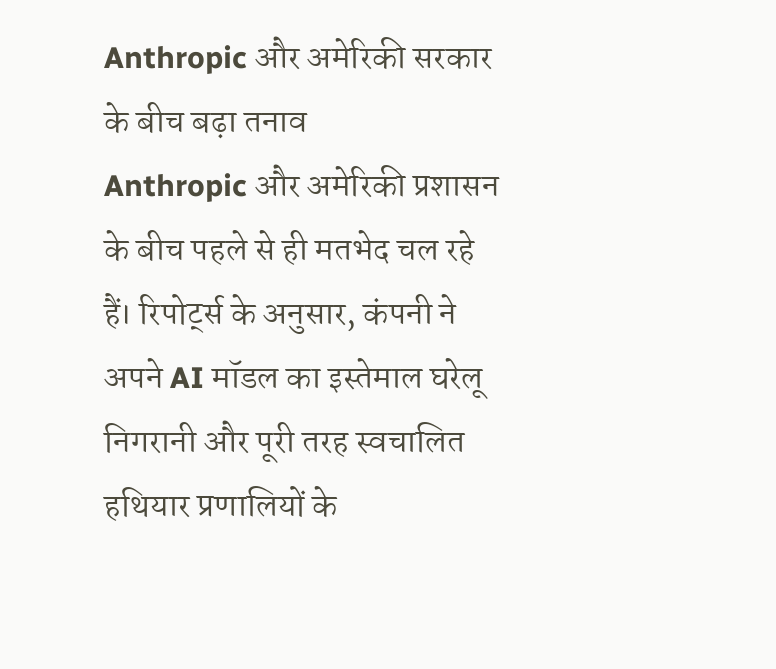Anthropic और अमेरिकी सरकार के बीच बढ़ा तनाव
Anthropic और अमेरिकी प्रशासन के बीच पहले से ही मतभेद चल रहे हैं। रिपोर्ट्स के अनुसार, कंपनी ने अपने AI मॉडल का इस्तेमाल घरेलू निगरानी और पूरी तरह स्वचालित हथियार प्रणालियों के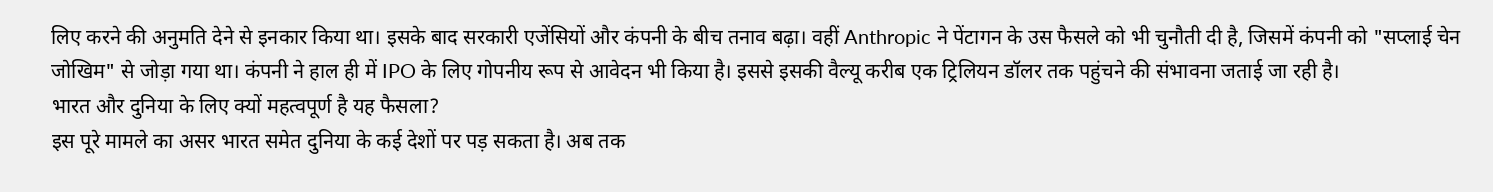लिए करने की अनुमति देने से इनकार किया था। इसके बाद सरकारी एजेंसियों और कंपनी के बीच तनाव बढ़ा। वहीं Anthropic ने पेंटागन के उस फैसले को भी चुनौती दी है, जिसमें कंपनी को "सप्लाई चेन जोखिम" से जोड़ा गया था। कंपनी ने हाल ही में IPO के लिए गोपनीय रूप से आवेदन भी किया है। इससे इसकी वैल्यू करीब एक ट्रिलियन डॉलर तक पहुंचने की संभावना जताई जा रही है।
भारत और दुनिया के लिए क्यों महत्वपूर्ण है यह फैसला?
इस पूरे मामले का असर भारत समेत दुनिया के कई देशों पर पड़ सकता है। अब तक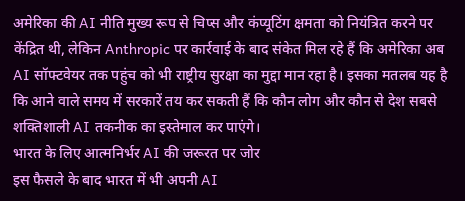अमेरिका की AI नीति मुख्य रूप से चिप्स और कंप्यूटिंग क्षमता को नियंत्रित करने पर केंद्रित थी, लेकिन Anthropic पर कार्रवाई के बाद संकेत मिल रहे हैं कि अमेरिका अब AI सॉफ्टवेयर तक पहुंच को भी राष्ट्रीय सुरक्षा का मुद्दा मान रहा है। इसका मतलब यह है कि आने वाले समय में सरकारें तय कर सकती हैं कि कौन लोग और कौन से देश सबसे शक्तिशाली AI तकनीक का इस्तेमाल कर पाएंगे।
भारत के लिए आत्मनिर्भर AI की जरूरत पर जोर
इस फैसले के बाद भारत में भी अपनी AI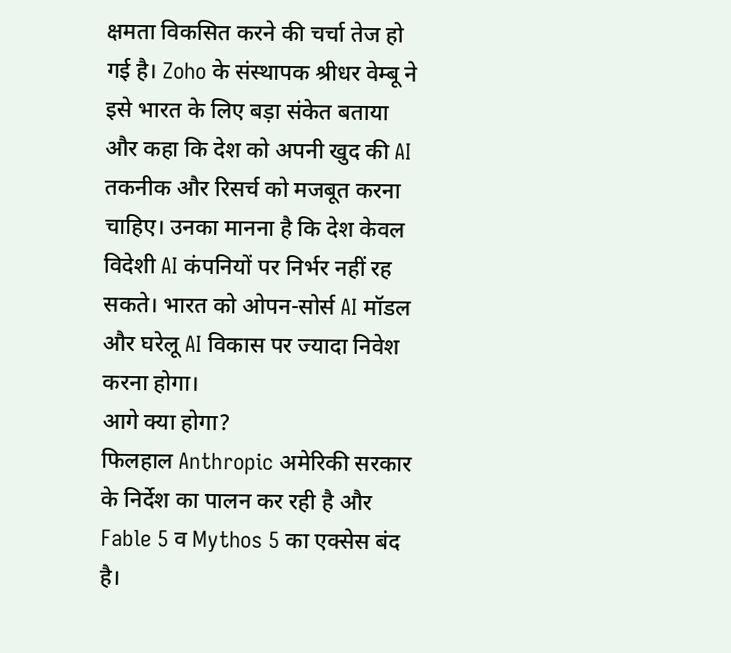क्षमता विकसित करने की चर्चा तेज हो गई है। Zoho के संस्थापक श्रीधर वेम्बू ने इसे भारत के लिए बड़ा संकेत बताया और कहा कि देश को अपनी खुद की AI तकनीक और रिसर्च को मजबूत करना चाहिए। उनका मानना है कि देश केवल विदेशी AI कंपनियों पर निर्भर नहीं रह सकते। भारत को ओपन-सोर्स AI मॉडल और घरेलू AI विकास पर ज्यादा निवेश करना होगा।
आगे क्या होगा?
फिलहाल Anthropic अमेरिकी सरकार के निर्देश का पालन कर रही है और Fable 5 व Mythos 5 का एक्सेस बंद है।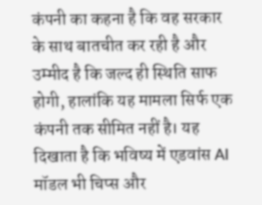कंपनी का कहना है कि वह सरकार के साथ बातचीत कर रही है और उम्मीद है कि जल्द ही स्थिति साफ होगी, हालांकि यह मामला सिर्फ एक कंपनी तक सीमित नहीं है। यह दिखाता है कि भविष्य में एडवांस AI मॉडल भी चिप्स और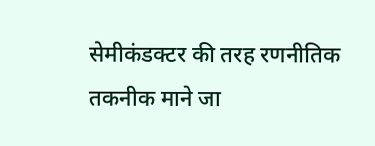सेमीकंडक्टर की तरह रणनीतिक तकनीक माने जा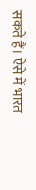सकते हैं। ऐसे में भारत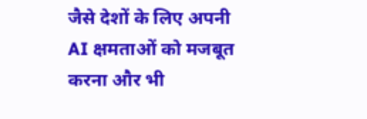जैसे देशों के लिए अपनी AI क्षमताओं को मजबूत करना और भी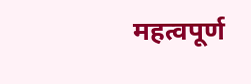महत्वपूर्ण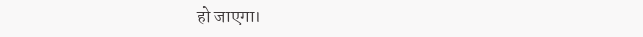हो जाएगा।